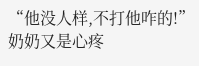“他没人样,不打他咋的!”
奶奶又是心疼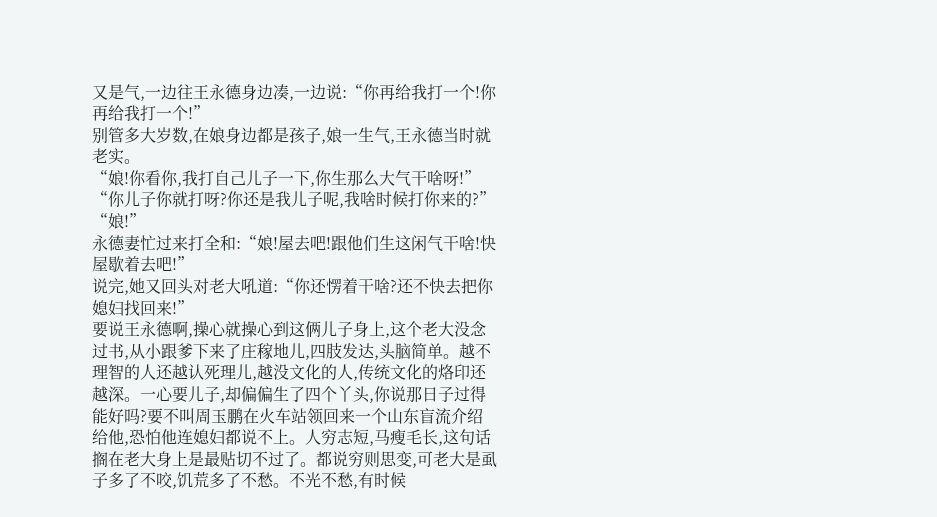又是气,一边往王永德身边凑,一边说:“你再给我打一个!你再给我打一个!”
别管多大岁数,在娘身边都是孩子,娘一生气,王永德当时就老实。
“娘!你看你,我打自己儿子一下,你生那么大气干啥呀!”
“你儿子你就打呀?你还是我儿子呢,我啥时候打你来的?”
“娘!”
永德妻忙过来打全和:“娘!屋去吧!跟他们生这闲气干啥!快屋歇着去吧!”
说完,她又回头对老大吼道:“你还愣着干啥?还不快去把你媳妇找回来!”
要说王永德啊,操心就操心到这俩儿子身上,这个老大没念过书,从小跟爹下来了庄稼地儿,四肢发达,头脑简单。越不理智的人还越认死理儿,越没文化的人,传统文化的烙印还越深。一心要儿子,却偏偏生了四个丫头,你说那日子过得能好吗?要不叫周玉鹏在火车站领回来一个山东盲流介绍给他,恐怕他连媳妇都说不上。人穷志短,马瘦毛长,这句话搁在老大身上是最贴切不过了。都说穷则思变,可老大是虱子多了不咬,饥荒多了不愁。不光不愁,有时候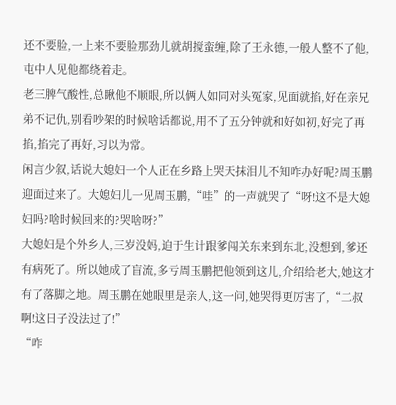还不要脸,一上来不要脸那劲儿就胡搅蛮缠,除了王永德,一般人整不了他,屯中人见他都绕着走。
老三脾气酸性,总瞅他不顺眼,所以俩人如同对头冤家,见面就掐,好在亲兄弟不记仇,别看吵架的时候啥话都说,用不了五分钟就和好如初,好完了再掐,掐完了再好,习以为常。
闲言少叙,话说大媳妇一个人正在乡路上哭天抹泪儿不知咋办好呢?周玉鹏迎面过来了。大媳妇儿一见周玉鹏,“哇”的一声就哭了“呀!这不是大媳妇吗?啥时候回来的?哭啥呀?”
大媳妇是个外乡人,三岁没妈,迫于生计跟爹闯关东来到东北,没想到,爹还有病死了。所以她成了盲流,多亏周玉鹏把他领到这儿,介绍给老大,她这才有了落脚之地。周玉鹏在她眼里是亲人,这一问,她哭得更厉害了,“二叔啊!这日子没法过了!”
“咋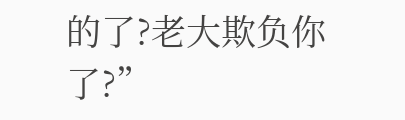的了?老大欺负你了?”